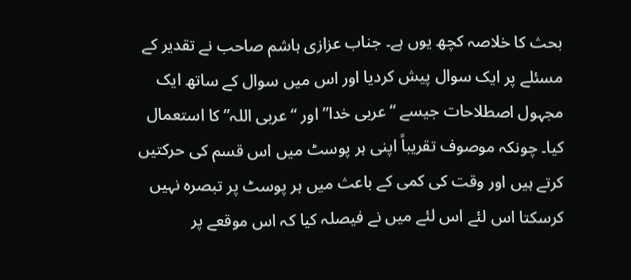بحث کا خلاصہ کچھ یوں ہے۔ جناب عزازی ہاشم صاحب نے تقدیر کے مسئلے پر ایک سوال پیش کردیا اور اس میں سوال کے ساتھ ایک مجہول اصطلاحات جیسے “عربی خدا” اور “عربی اللہ” کا استعمال کیا۔ چونکہ موصوف تقریباً اپنی ہر پوسٹ میں اس قسم کی حرکتیں کرتے ہیں اور وقت کی کمی کے باعث میں ہر پوسٹ پر تبصرہ نہیں کرسکتا اس لئے اس لئے میں نے فیصلہ کیا کہ اس موقعے پر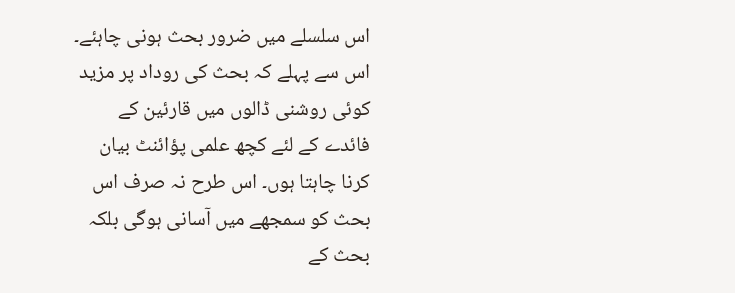اس سلسلے میں ضرور بحث ہونی چاہئے۔
اس سے پہلے کہ بحث کی روداد پر مزید کوئی روشنی ڈالوں میں قارئین کے فائدے کے لئے کچھ علمی پؤائنٹ بیان کرنا چاہتا ہوں۔ اس طرح نہ صرف اس بحث کو سمجھے میں آسانی ہوگی بلکہ بحث کے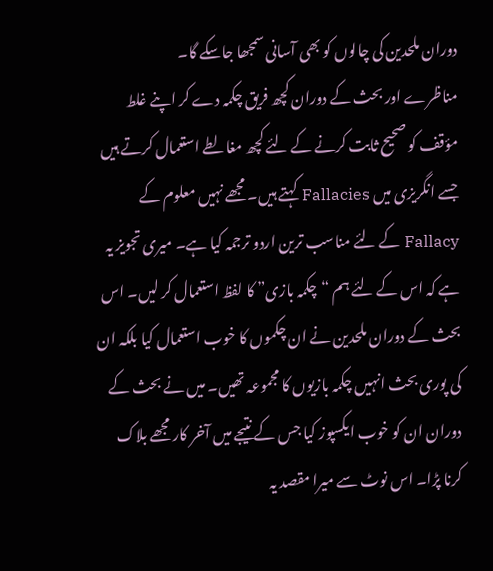دوران ملحدین کی چالوں کو بھی آسانی سمجھا جاسکے گا۔
مناظرے اور بحث کے دوران کچھ فریق چکمہ دے کر اپنے غلط مؤقف کو صحیح ثابت کرنے کے لئے کچھ مغالطے استعمال کرتے ہیں جسے انگریزی میں Fallacies کہتے ہیں۔ مجھے نہیں معلوم کے Fallacy کے لئے مناسب ترین اردو ترجمہ کیا ہے۔ میری تجویز یہ ہے کہ اس کے لئے ہم “چکمہ بازی” کا لفظ استعمال کر لیں۔ اس بحث کے دوران ملحدین نے ان چکموں کا خوب استعمال کیا بلکہ ان کی پوری بحث انہیں چکمہ بازیوں کا مجموعہ تھیں۔ میں نے بحث کے دوران ان کو خوب ایکسپوز کیا جس کے نتیجے میں آخر کار مجھے بلاک کرنا پڑا۔ اس نوٹ سے میرا مقصد یہ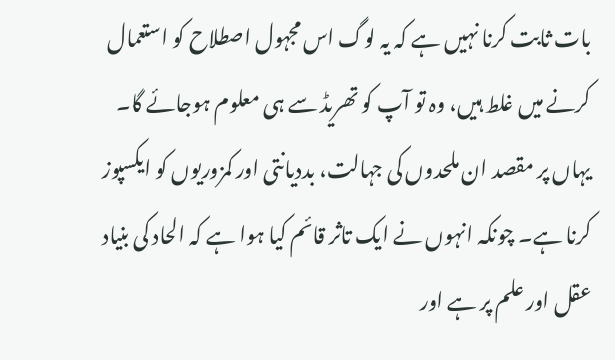بات ثابت کرنا نہیں ہے کہ یہ لوگ اس مجہول اصطلاح کو استعمال کرنے میں غلط ہیں، وہ تو آپ کو تھریڈ سے ہی معلوم ہوجائے گا۔ یہاں پر مقصد ان ملحدوں کی جہالت، بددیانتی اور کمزوریوں کو ایکسپوز کرنا ہے۔ چونکہ انہوں نے ایک تاثر قائم کیا ہوا ہے کہ الحاد کی بنیاد عقل اور علم پر ہے اور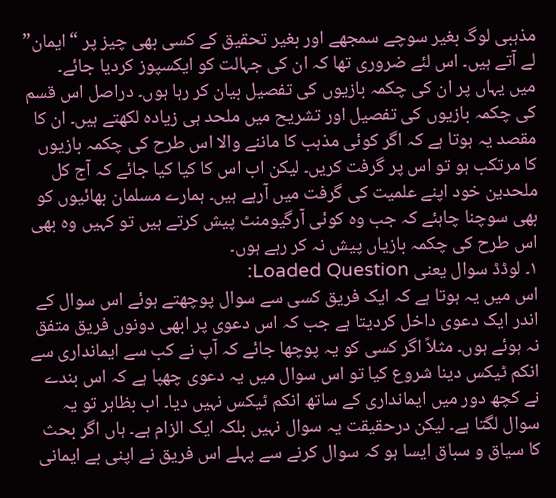مذہبی لوگ بغیر سوچے سمجھے اور بغیر تحقیق کے کسی بھی چیز پر “ایمان” لے آتے ہیں۔ اس لئے ضروری تھا کہ ان کی جہالت کو ایکسپوز کردیا جائے۔
میں یہاں پر ان کی چکمہ بازیوں کی تفصیل بیان کر رہا ہوں۔ دراصل اس قسم کی چکمہ بازیوں کی تفصیل اور تشریح میں ملحد ہی زیادہ لکھتے ہیں۔ ان کا مقصد یہ ہوتا ہے کہ اگر کوئی مذہب کا ماننے والا اس طرح کی چکمہ بازیوں کا مرتکب ہو تو اس پر گرفت کریں۔ لیکن اب اس کا کیا کیا جائے کہ آج کل ملحدین خود اپنے علمیت کی گرفت میں آرہے ہیں۔ ہمارے مسلمان بھائیوں کو بھی سوچنا چاہئے کہ جب وہ کوئی آرگیومنٹ پیش کرتے ہیں تو کہیں وہ بھی اس طرح کی چکمہ بازیاں پیش نہ کر رہے ہوں۔
۱۔ لوڈڈ سوال یعنی Loaded Question:
اس میں یہ ہوتا ہے کہ ایک فریق کسی سے سوال پوچھتے ہوئے اس سوال کے اندر ایک دعوی داخل کردیتا ہے جب کہ اس دعوی پر ابھی دونوں فریق متفق نہ ہوئے ہوں۔ مثلاً اگر کسی کو یہ پوچھا جائے کہ آپ نے کب سے ایمانداری سے انکم ٹیکس دینا شروع کیا تو اس سوال میں یہ دعوی چھپا ہے کہ اس بندے نے کچھ دور میں ایمانداری کے ساتھ انکم ٹیکس نہیں دیا۔ اب بظاہر تو یہ سوال لگتا ہے۔ لیکن درحقیقت یہ سوال نہیں بلکہ ایک الزام ہے۔ ہاں اگر بحث کا سیاق و سباق ایسا ہو کہ سوال کرنے سے پہلے اس فریق نے اپنی بے ایمانی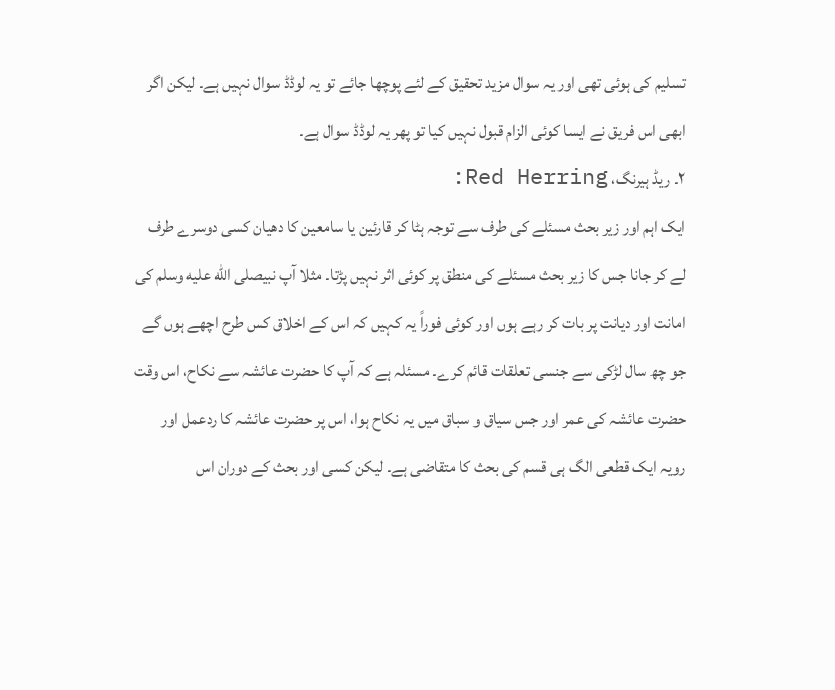تسلیم کی ہوئی تھی اور یہ سوال مزید تحقیق کے لئے پوچھا جائے تو یہ لوڈڈ سوال نہیں ہے۔ لیکن اگر ابھی اس فریق نے ایسا کوئی الزام قبول نہیں کیا تو پھر یہ لوڈڈ سوال ہے۔
۲۔ ریڈ ہیرنگ، Red Herring:
ایک اہم اور زیر بحث مسئلے کی طرف سے توجہ ہٹا کر قارئین یا سامعین کا دھیان کسی دوسرے طرف لے کر جانا جس کا زیر بحث مسئلے کی منطق پر کوئی اثر نہیں پڑتا۔ مثلا آپ نبیصلى الله عليه وسلم کی امانت اور دیانت پر بات کر رہے ہوں اور کوئی فوراً یہ کہیں کہ اس کے اخلاق کس طرح اچھے ہوں گے جو چھ سال لڑکی سے جنسی تعلقات قائم کرے۔ مسئلہ ہے کہ آپ کا حضرت عائشہ سے نکاح، اس وقت حضرت عائشہ کی عمر اور جس سیاق و سباق میں یہ نکاح ہوا، اس پر حضرت عائشہ کا ردعمل اور رویہ ایک قطعی الگ ہی قسم کی بحث کا متقاضی ہے۔ لیکن کسی اور بحث کے دوران اس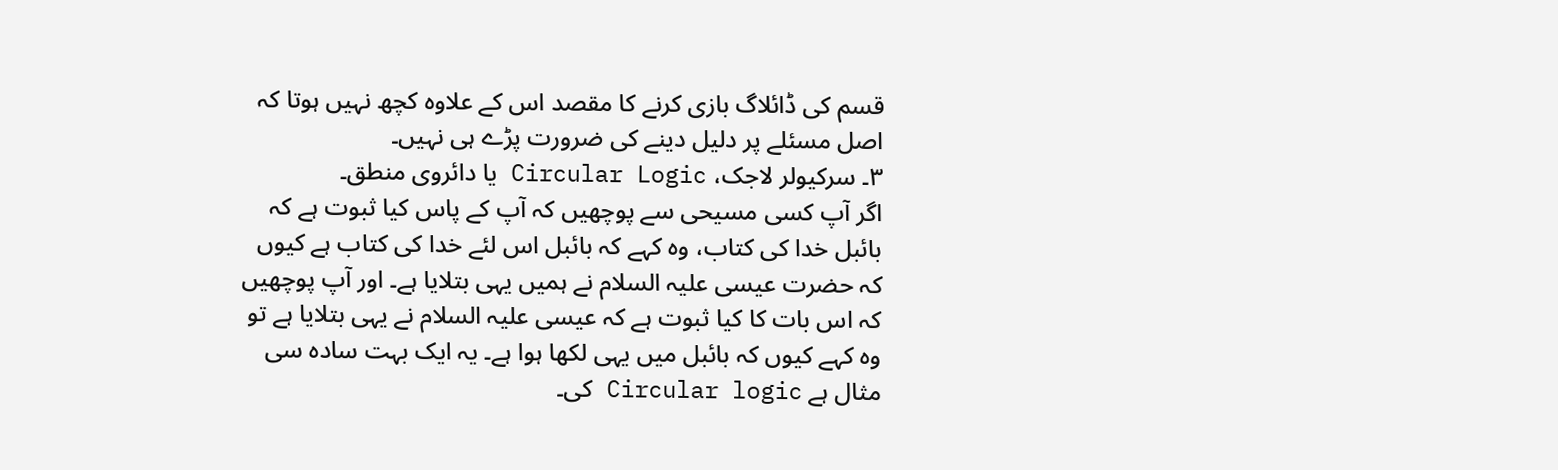قسم کی ڈائلاگ بازی کرنے کا مقصد اس کے علاوہ کچھ نہیں ہوتا کہ اصل مسئلے پر دلیل دینے کی ضرورت پڑے ہی نہیں۔
۳۔ سرکیولر لاجک، Circular Logic یا دائروی منطق۔
اگر آپ کسی مسیحی سے پوچھیں کہ آپ کے پاس کیا ثبوت ہے کہ بائبل خدا کی کتاب، وہ کہے کہ بائبل اس لئے خدا کی کتاب ہے کیوں کہ حضرت عیسی علیہ السلام نے ہمیں یہی بتلایا ہے۔ اور آپ پوچھیں کہ اس بات کا کیا ثبوت ہے کہ عیسی علیہ السلام نے یہی بتلایا ہے تو وہ کہے کیوں کہ بائبل میں یہی لکھا ہوا ہے۔ یہ ایک بہت سادہ سی مثال ہے Circular logic کی۔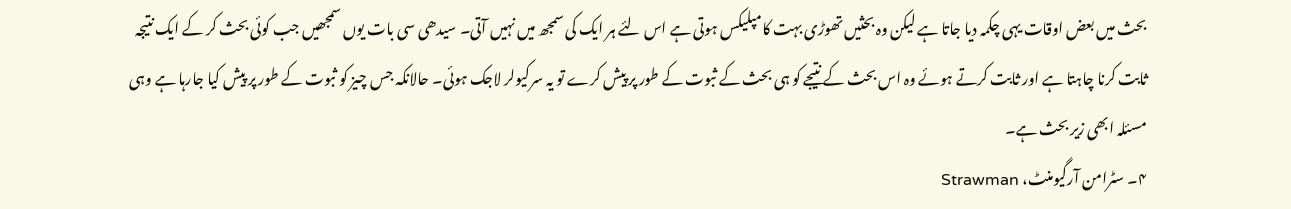بحث میں بعض اوقات یہی چکمہ دیا جاتا ہے لیکن وہ بحثیں تھوڑی بہت کامپلیکس ہوتی ہے اس لئے ہر ایک کی سمجھ میں نہیں آتی۔ سیدھی سی بات یوں سمجھیں جب کوئی بحث کر کے ایک نتیجہ ثابت کرنا چاہتا ہے اور ثابت کرتے ہوئے وہ اس بحث کے نتیجے کو ہی بحث کے ثبوت کے طور پر پیش کرے تو یہ سرکیولر لاجک ہوئی۔ حالانکہ جس چیز کو ثبوت کے طور پر پیش کیا جارہا ہے وہی مسئلہ ابھی زیر بحث ہے۔
۴۔ سٹرامن آرگیومنٹ، Strawman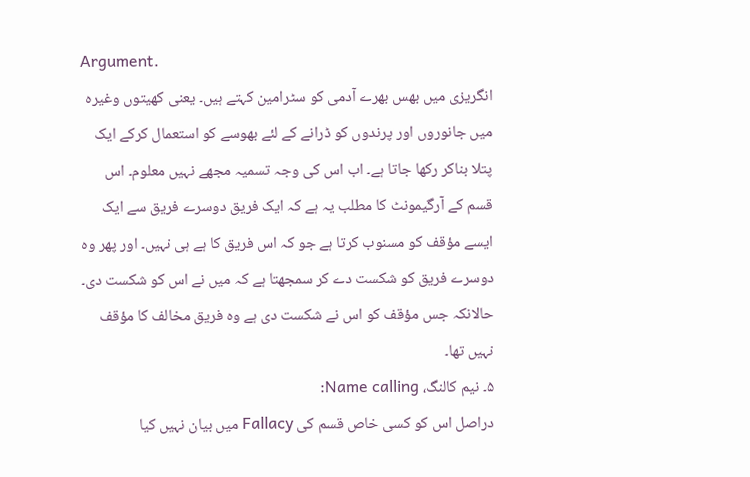Argument.
انگریزی میں بھس بھرے آدمی کو سٹرامین کہتے ہیں۔ یعنی کھیتوں وغیرہ میں جانوروں اور پرندوں کو ڈرانے کے لئے بھوسے کو استعمال کرکے ایک پتلا بناکر رکھا جاتا ہے۔ اب اس کی وجہ تسمیہ مجھے نہیں معلوم۔ اس قسم کے آرگیمونٹ کا مطلب یہ ہے کہ ایک فریق دوسرے فریق سے ایک ایسے مؤقف کو مسنوب کرتا ہے جو کہ اس فریق کا ہے ہی نہیں۔ اور پھر وہ دوسرے فریق کو شکست دے کر سمجھتا ہے کہ میں نے اس کو شکست دی۔ حالانکہ جس مؤقف کو اس نے شکست دی ہے وہ فریق مخالف کا مؤقف نہیں تھا۔
۵۔ نیم کالنگ، Name calling:
دراصل اس کو کسی خاص قسم کی Fallacy میں بیان نہیں کیا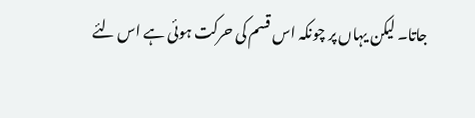جاتا۔ لیکن یہاں پر چونکہ اس قسم کی حرکت ہوئی ہے اس لئے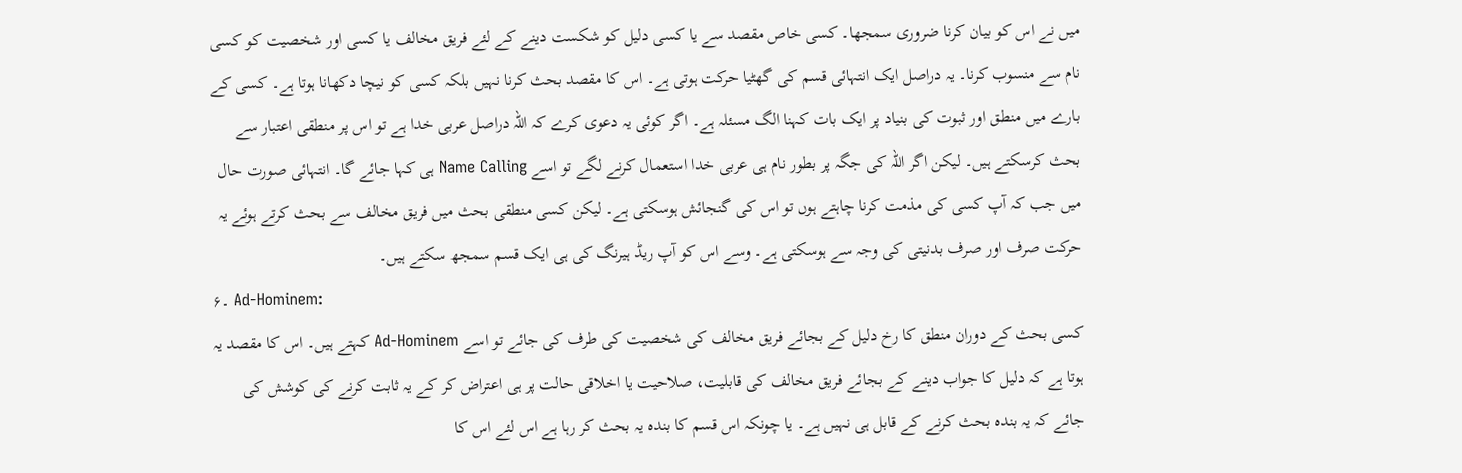میں نے اس کو بیان کرنا ضروری سمجھا۔ کسی خاص مقصد سے یا کسی دلیل کو شکست دینے کے لئے فریق مخالف یا کسی اور شخصیت کو کسی نام سے منسوب کرنا۔ یہ دراصل ایک انتہائی قسم کی گھٹیا حرکت ہوتی ہے۔ اس کا مقصد بحث کرنا نہیں بلکہ کسی کو نیچا دکھانا ہوتا ہے۔ کسی کے بارے میں منطق اور ثبوت کی بنیاد پر ایک بات کہنا الگ مسئلہ ہے۔ اگر کوئی یہ دعوی کرے کہ اللہ دراصل عربی خدا ہے تو اس پر منطقی اعتبار سے بحث کرسکتے ہیں۔ لیکن اگر اللہ کی جگہ پر بطور نام ہی عربی خدا استعمال کرنے لگے تو اسے Name Calling ہی کہا جائے گا۔ انتہائی صورت حال میں جب کہ آپ کسی کی مذمت کرنا چاہتے ہوں تو اس کی گنجائش ہوسکتی ہے۔ لیکن کسی منطقی بحث میں فریق مخالف سے بحث کرتے ہوئے یہ حرکت صرف اور صرف بدنیتی کی وجہ سے ہوسکتی ہے۔ وسے اس کو آپ ریڈ ہیرنگ کی ہی ایک قسم سمجھ سکتے ہیں۔
۶۔ Ad-Hominem:
کسی بحث کے دوران منطق کا رخ دلیل کے بجائے فریق مخالف کی شخصیت کی طرف کی جائے تو اسے Ad-Hominem کہتے ہیں۔ اس کا مقصد یہ ہوتا ہے کہ دلیل کا جواب دینے کے بجائے فریق مخالف کی قابلیت، صلاحیت یا اخلاقی حالت پر ہی اعتراض کر کے یہ ثابت کرنے کی کوشش کی جائے کہ یہ بندہ بحث کرنے کے قابل ہی نہیں ہے۔ یا چونکہ اس قسم کا بندہ یہ بحث کر رہا ہے اس لئے اس کا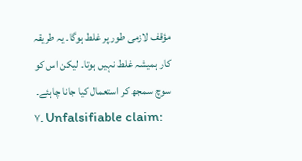مؤقف لازمی طور پر غلط ہوگا۔ یہ طریقہ کار ہمیشہ غلط نہیں ہوتا۔ لیکن اس کو سوچ سمجھ کر استعمال کیا جانا چاہئے۔
۷۔ Unfalsifiable claim: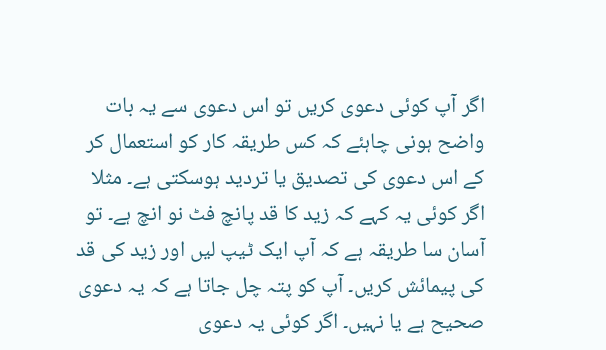اگر آپ کوئی دعوی کریں تو اس دعوی سے یہ بات واضح ہونی چاہئے کہ کس طریقہ کار کو استعمال کر کے اس دعوی کی تصدیق یا تردید ہوسکتی ہے۔ مثلا اگر کوئی یہ کہے کہ زید کا قد پانچ فٹ نو انچ ہے۔ تو آسان سا طریقہ ہے کہ آپ ایک ٹیپ لیں اور زید کی قد کی پیمائش کریں۔ آپ کو پتہ چل جاتا ہے کہ یہ دعوی صحیح ہے یا نہیں۔ اگر کوئی یہ دعوی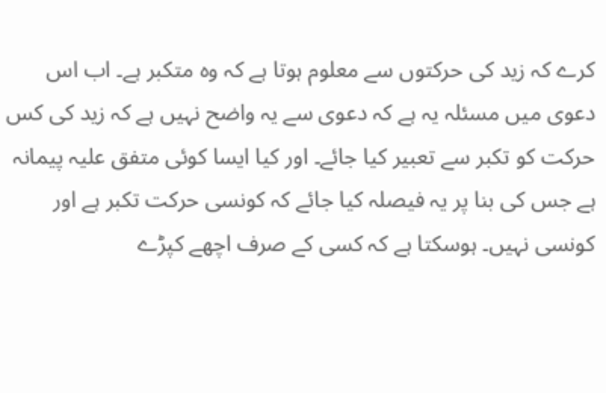کرے کہ زید کی حرکتوں سے معلوم ہوتا ہے کہ وہ متکبر ہے۔ اب اس دعوی میں مسئلہ یہ ہے کہ دعوی سے یہ واضح نہیں ہے کہ زید کی کس حرکت کو تکبر سے تعبیر کیا جائے۔ اور کیا ایسا کوئی متفق علیہ پیمانہ ہے جس کی بنا پر یہ فیصلہ کیا جائے کہ کونسی حرکت تکبر ہے اور کونسی نہیں۔ ہوسکتا ہے کہ کسی کے صرف اچھے کپڑے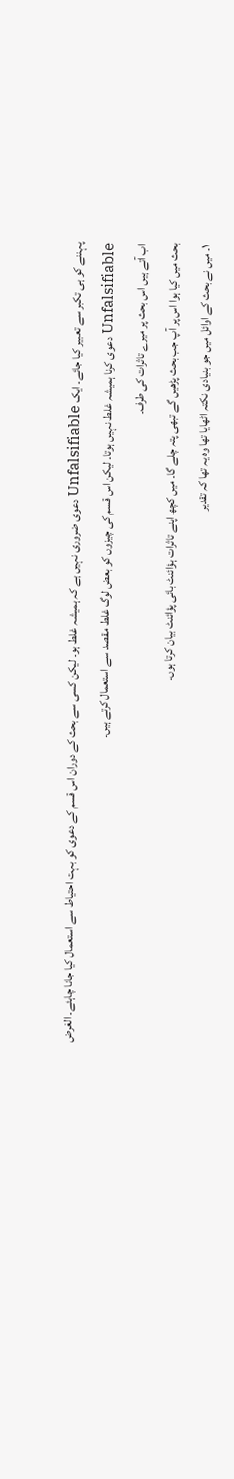پہننے کو ہی تکبر سے تعبیر کیا جائے۔ ایک Unfalsifiable دعوی ضروری نہیں ہے کہ ہمیشہ غلط ہو۔ لیکن کسی سے بحث کے دوران اس قسم کے دعوی کو بہت احتیاط سے استعمال کیا جانا چاہئے۔ الغرض Unfalsifiable دعوی کرنا ہمیشہ غلط نہیں ہوتا۔ لیکن اس قسم کی چیزوں کو بعض لوگ غلط مقصد سے استعمال کرتے ہیں۔
اب آتے ہیں اس بحث پر میرے تاثرات کی طرف۔
بحث میں کیا ہوا اس پر آپ جب بحث پڑھیں گے تبھی پتہ چلے گا۔ میں کچھ اپنے تاثرات ہؤائنٹ بائی پؤائنٹ بیان کرتا ہوں۔
۱۔ میں نے بحث کے اوائل میں جو بنیادی نکتہ اٹھایا تھا وہ یہ تھا کہ تقدیر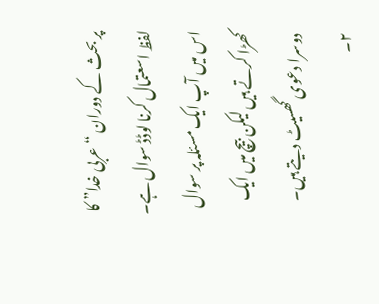پر بحث کے دوران “عربی خدا” کا لفظ اسعتمال کرنا لوڈڈ سوال ہے۔ اس میں آپ ایک مسئلہ پر سوال کھڑا کرتے ہیں لیکن بیچ میں ایک دوسرا دعوی گھسیٹ دیتے ہیں۔
۲۔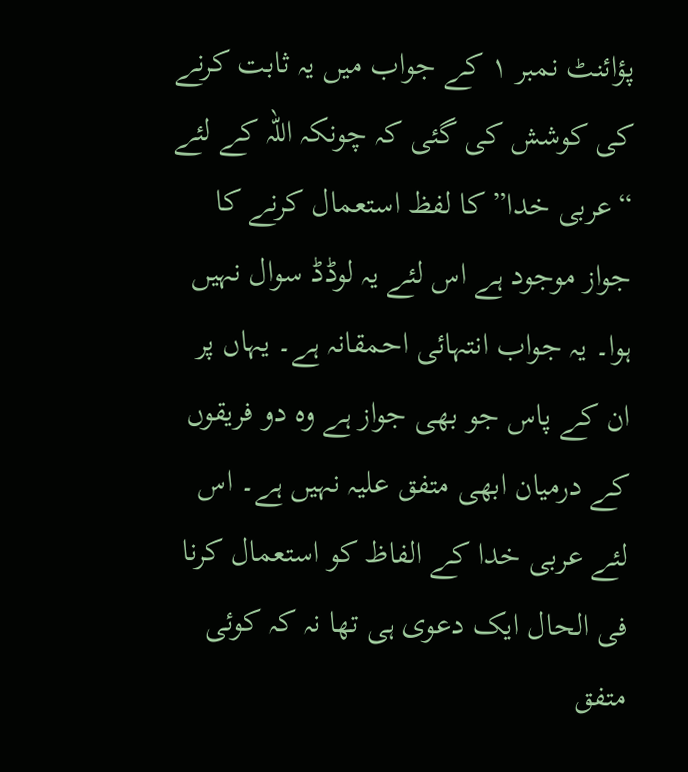پؤائنٹ نمبر ۱ کے جواب میں یہ ثابت کرنے کی کوشش کی گئی کہ چونکہ اللہ کے لئے “عربی خدا” کا لفظ استعمال کرنے کا جواز موجود ہے اس لئے یہ لوڈڈ سوال نہیں ہوا۔ یہ جواب انتہائی احمقانہ ہے۔ یہاں پر ان کے پاس جو بھی جواز ہے وہ دو فریقوں کے درمیان ابھی متفق علیہ نہیں ہے۔ اس لئے عربی خدا کے الفاظ کو استعمال کرنا فی الحال ایک دعوی ہی تھا نہ کہ کوئی متفق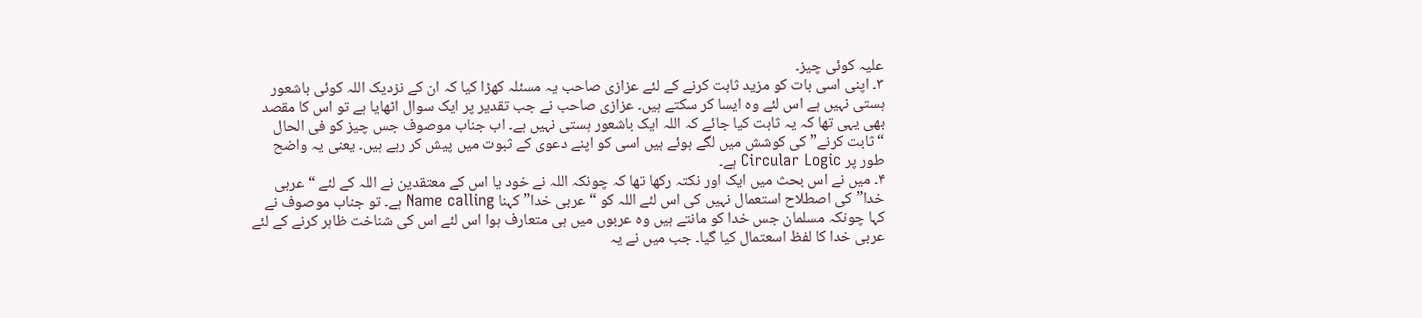علیہ کوئی چیز۔
۳۔ اپنی اسی بات کو مزید ثابت کرنے کے لئے عزازی صاحب یہ مسئلہ کھڑا کیا کہ ان کے نزدیک اللہ کوئی باشعور ہستی نہیں ہے اس لئے وہ ایسا کر سکتے ہیں۔ عزازی صاحب نے جب تقدیر پر ایک سوال اٹھایا ہے تو اس کا مقصد بھی یہی تھا کہ یہ ثابت کیا جائے کہ اللہ ایک باشعور ہستی نہیں ہے۔ اب جناب موصوف جس چیز کو فی الحال “ثابت کرنے” کی کوشش میں لگے ہوئے ہیں اسی کو اپنے دعوی کے ثبوت میں پیش کر رہے ہیں۔ یعنی یہ واضح طور پر Circular Logic ہے۔
۴۔ میں نے اس بحث میں ایک اور نکتہ رکھا تھا کہ چونکہ اللہ نے خود یا اس کے معتقدین نے اللہ کے لئے “عربی خدا” کی اصطلاح استعمال نہیں کی اس لئے اللہ کو “عربی خدا” کہنا Name calling ہے۔ تو جناب موصوف نے کہا چونکہ مسلمان جس خدا کو مانتے ہیں وہ عربوں میں ہی متعارف ہوا اس لئے اس کی شناخت ظاہر کرنے کے لئے عربی خدا کا لفظ اسعتمال کیا گیا۔ جب میں نے یہ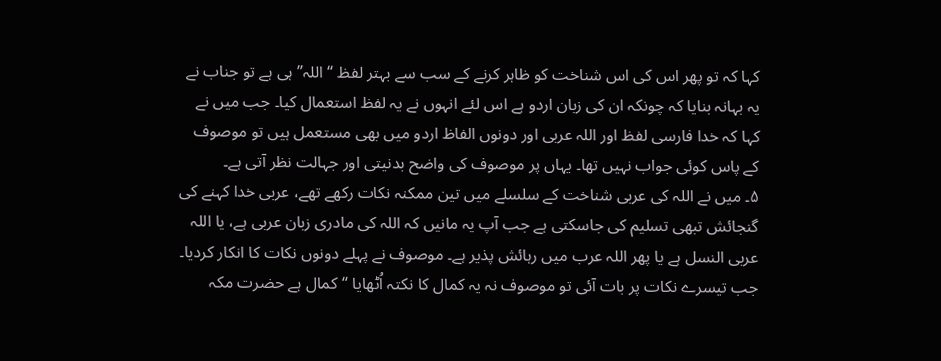کہا کہ تو پھر اس کی اس شناخت کو ظاہر کرنے کے سب سے بہتر لفظ “اللہ” ہی ہے تو جناب نے یہ بہانہ بنایا کہ چونکہ ان کی زبان اردو ہے اس لئے انہوں نے یہ لفظ استعمال کیا۔ جب میں نے کہا کہ خدا فارسی لفظ اور اللہ عربی اور دونوں الفاظ اردو میں بھی مستعمل ہیں تو موصوف کے پاس کوئی جواب نہیں تھا۔ یہاں پر موصوف کی واضح بدنیتی اور جہالت نظر آتی ہے۔
۵۔ میں نے اللہ کی عربی شناخت کے سلسلے میں تین ممکنہ نکات رکھے تھے، عربی خدا کہنے کی گنجائش تبھی تسلیم کی جاسکتی ہے جب آپ یہ مانیں کہ اللہ کی مادری زبان عربی ہے، یا اللہ عربی النسل ہے یا پھر اللہ عرب میں رہائش پذیر ہے۔ موصوف نے پہلے دونوں نکات کا انکار کردیا۔ جب تیسرے نکات پر بات آئی تو موصوف نہ یہ کمال کا نکتہ اُٹھایا “کمال ہے حضرت مکہ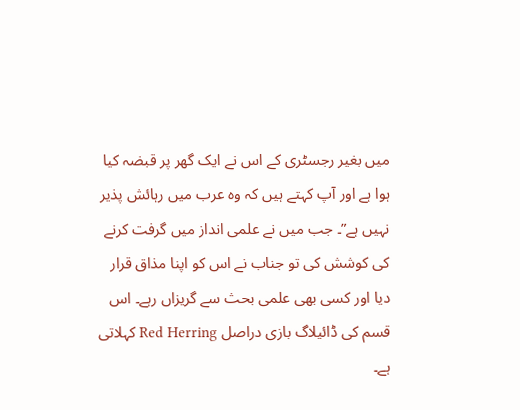میں بغیر رجسٹری کے اس نے ایک گھر پر قبضہ کیا ہوا ہے اور آپ کہتے ہیں کہ وہ عرب میں رہائش پذیر نہیں ہے”۔ جب میں نے علمی انداز میں گرفت کرنے کی کوشش کی تو جناب نے اس کو اپنا مذاق قرار دیا اور کسی بھی علمی بحث سے گریزاں رہے۔ اس قسم کی ڈائیلاگ بازی دراصل Red Herring کہلاتی ہے۔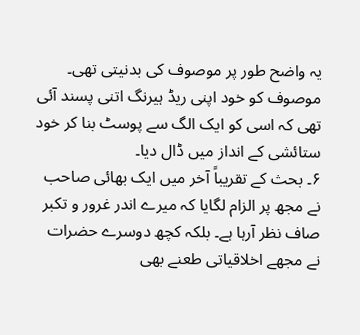یہ واضح طور پر موصوف کی بدنیتی تھی۔ موصوف کو خود اپنی ریڈ ہیرنگ اتنی پسند آئی تھی کہ اسی کو ایک الگ سے پوسٹ بنا کر خود ستائشی کے انداز میں ڈال دیا۔
۶۔ بحث کے تقریباً آخر میں ایک بھائی صاحب نے مجھ پر الزام لگایا کہ میرے اندر غرور و تکبر صاف نظر آرہا ہے۔ بلکہ کچھ دوسرے حضرات نے مجھے اخلاقیاتی طعنے بھی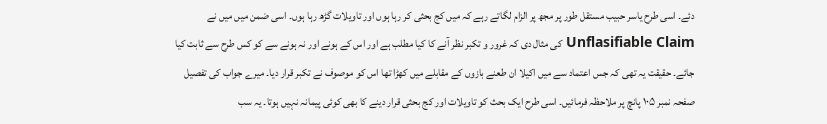دئے۔ اسی طرح یاسر حبیب مستقل طور پر مجھ پر الزام لگاتے رہے کہ میں کج بحثی کر رہا ہوں اور تاویلات گڑھ رہا ہوں۔ اسی ضمن میں میں نے Unflasifiable Claim کی مثال دی کہ غرور و تکبر نظر آنے کا کیا مطلب ہے اور اس کے ہونے اور نہ ہونے سے کو کس طرح سے ثابت کیا جائے۔ حقیقت یہ تھی کہ جس اعتماد سے میں اکیلا ان طعنے بازوں کے مقابلے میں کھڑا تھا اس کو موصوف نے تکبر قرار دیا۔ میرے جواب کی تفصیل صفحہ نمبر ۱۰۵ پانچ پر ملاحظہ فرمائیں۔ اسی طرح ایک بحث کو تاویلات اور کج بحثی قرار دینے کا بھی کوئی پیمانہ نہیں ہوتا۔ یہ سب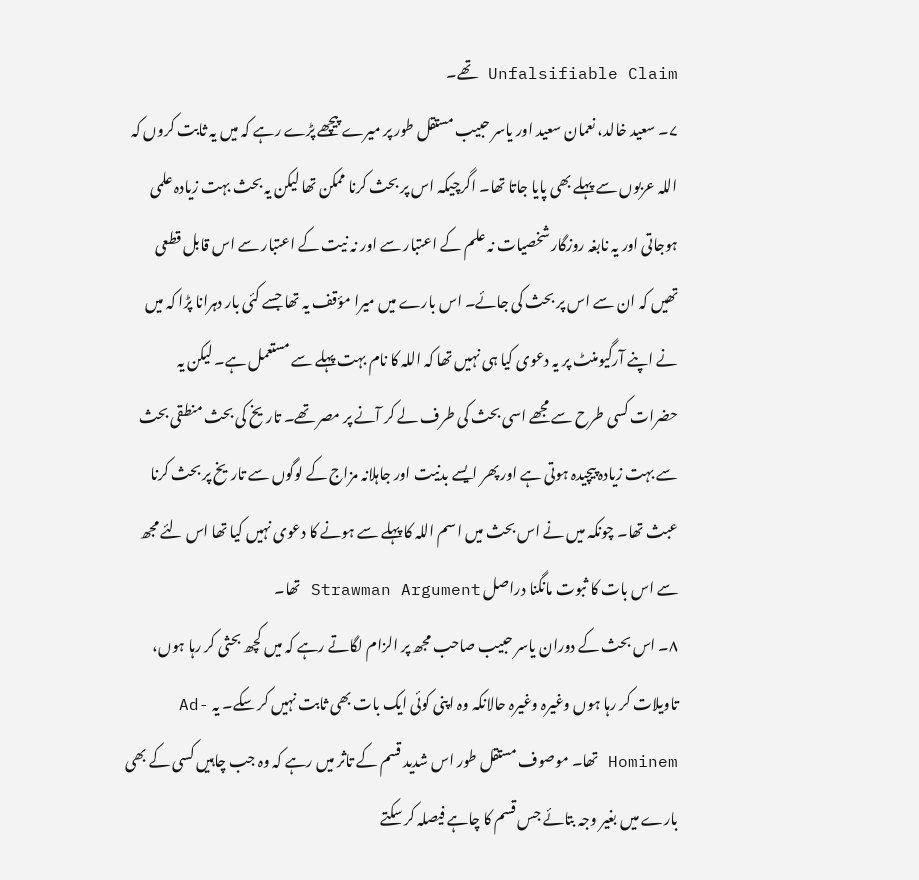Unfalsifiable Claim تھے۔
۷۔ سعید خالد، نعمان سعید اور یاسر حبیب مستقل طور پر میرے پیچھے پڑے رہے کہ میں یہ ثابت کروں کہ اللہ عربوں سے پہلے بھی پایا جاتا تھا۔ اگرچیکہ اس پر بحث کرنا ممکن تھا لیکن یہ بحث بہت زیادہ علمی ہوجاتی اور یہ نابغہ روزگار شخصیات نہ علم کے اعتبار سے اور نہ نیت کے اعتبار سے اس قابل قطعی تھیں کہ ان سے اس پر بحث کی جائے۔ اس بارے میں میرا مؤقف یہ تھا جسے کئی بار دہرانا پڑا کہ میں نے اپنے آرگیومنٹ پر یہ دعوی کیا ہی نہیں تھا کہ اللہ کا نام بہت پہلے سے مستعمل ہے۔ لیکن یہ حضرات کسی طرح سے مجھے اسی بحث کی طرف لے کر آنے پر مصر تھے۔ تاریخ کی بحث منطقی بحث سے بہت زیادہ پیچیدہ ہوتی ہے اور پھر ایسے بدنیت اور جاہلانہ مزاج کے لوگوں سے تاریخ پر بحث کرنا عبث تھا۔ چونکہ میں نے اس بحث میں اسم اللہ کا پہلے سے ہونے کا دعوی نہیں کیا تھا اس لئے مجھ سے اس بات کا ثبوت مانگنا دراصل Strawman Argument تھا۔
۸۔ اس بحث کے دوران یاسر حبیب صاحب مجھ پر الزام لگاتے رہے کہ میں کچھ بحثی کر رہا ہوں، تاویلات کر رہا ہوں وغیرہ وغیرہ حالانکہ وہ اپنی کوئی ایک بات بھی ثابت نہیں کر سکے۔ یہ Ad-Hominem تھا۔ موصوف مستقل طور اس شدید قسم کے تاثر میں رہے کہ وہ جب چاہیں کسی کے بھی بارے میں بغیر وجہ بتائے جس قسم کا چاہے فیصلہ کر سکتے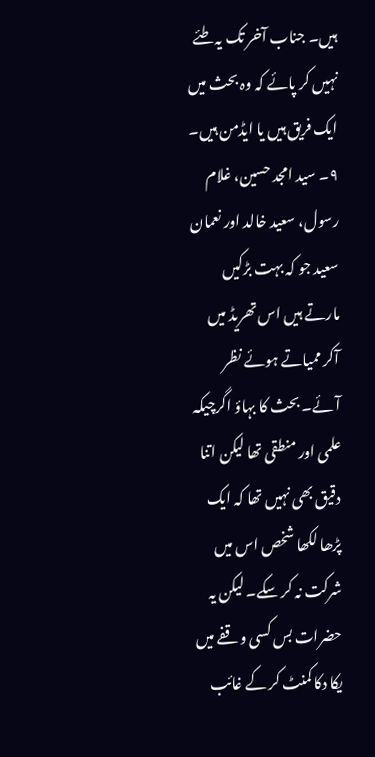ہیں۔ جناب آخر تک یہ طئے نہیں کر پائے کہ وہ بحث میں ایک فریق ہیں یا ایڈمن ہیں۔
۹۔ سید امجد حسین، غلام رسول، سعید خالد اور نعمان سعید جو کہ بہت بڑکیں مارتے ہیں اس تھریڈ میں آکر ممیاتے ہوئے نظر آئے۔ بحث کا بہاؤ اگرچیکہ علمی اور منطقی تھا لیکن اتنا دقیق بھی نہیں تھا کہ ایک پڑھا لکھا شخص اس میں شرکت نہ کر سکے۔ لیکن یہ حضرات بس کسی وقفے میں یکا دکا کمنٹ کر کے غائب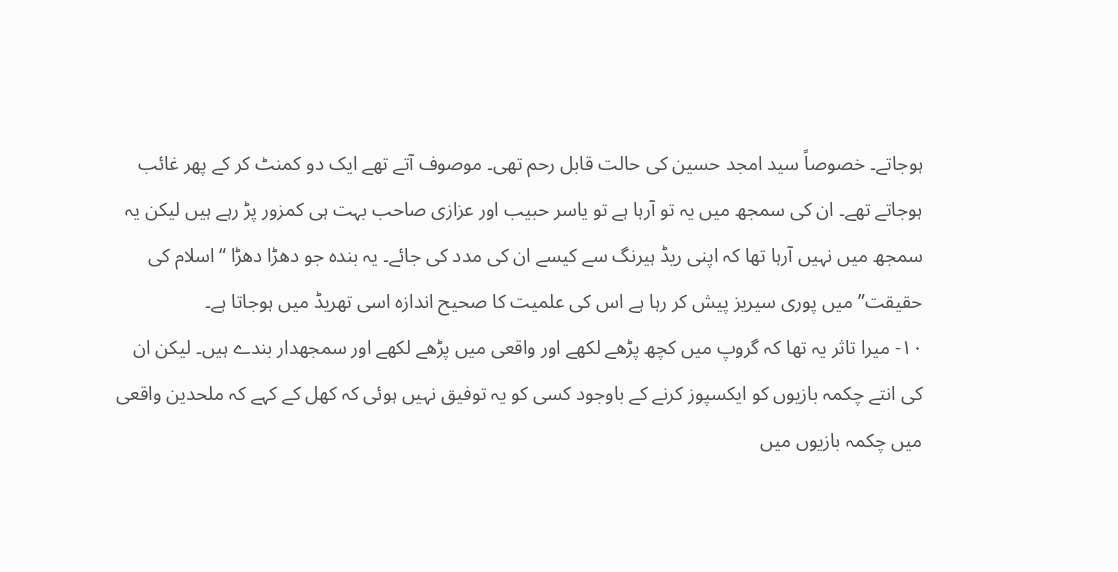ہوجاتے۔ خصوصاً سید امجد حسین کی حالت قابل رحم تھی۔ موصوف آتے تھے ایک دو کمنٹ کر کے پھر غائب ہوجاتے تھے۔ ان کی سمجھ میں یہ تو آرہا ہے تو یاسر حبیب اور عزازی صاحب بہت ہی کمزور پڑ رہے ہیں لیکن یہ سمجھ میں نہیں آرہا تھا کہ اپنی ریڈ ہیرنگ سے کیسے ان کی مدد کی جائے۔ یہ بندہ جو دھڑا دھڑا “اسلام کی حقیقت” میں پوری سیریز پیش کر رہا ہے اس کی علمیت کا صحیح اندازہ اسی تھریڈ میں ہوجاتا ہے۔
۱۰- میرا تاثر یہ تھا کہ گروپ میں کچھ پڑھے لکھے اور واقعی میں پڑھے لکھے اور سمجھدار بندے ہیں۔ لیکن ان کی انتے چکمہ بازیوں کو ایکسپوز کرنے کے باوجود کسی کو یہ توفیق نہیں ہوئی کہ کھل کے کہے کہ ملحدین واقعی میں چکمہ بازیوں میں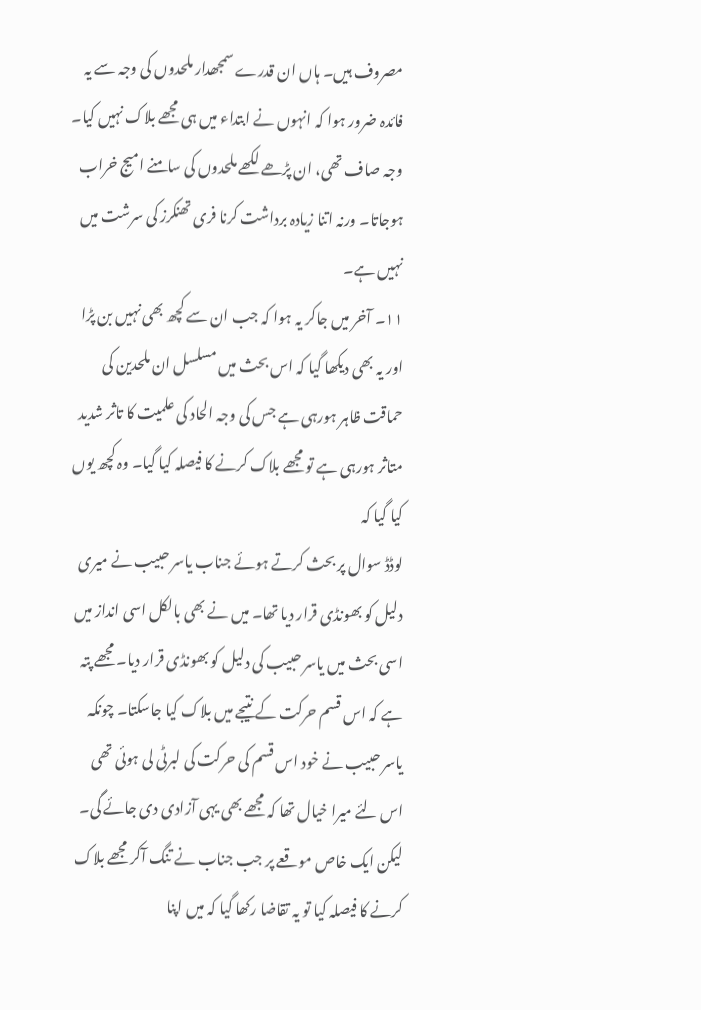مصروف ہیں۔ ہاں ان قدرے سمجھدار ملحدوں کی وجہ سے یہ فائدہ ضرور ہوا کہ انہوں نے ابتداء میں ہی مجھے بلاک نہیں کیا۔ وجہ صاف تھی، ان پڑھے لکھے ملحدوں کی سامنے امیج خراب ہوجاتا۔ ورنہ اتنا زیادہ برداشت کرنا فری تھنکرز کی سرشت میں نہیں ہے۔
۱۱۔ آخر میں جاکر یہ ہوا کہ جب ان سے کچھ بھی نہیں بن پڑا اور یہ بھی دیکھا گیا کہ اس بحث میں مسلسل ان ملحدین کی حماقت ظاہر ہورہی ہے جس کی وجہ الحاد کی علمیت کا تاثر شدید متاثر ہورہی ہے تو مجھے بلاک کرنے کا فیصلہ کیا گیا۔ وہ کچھ یوں کیا گیا کہ
لوڈڈ سوال پر بحث کرتے ہوئے جناب یاسر حبیب نے میری دلیل کو بھونڈی قرار دیا تھا۔ میں نے بھی بالکل اسی انداز میں اسی بحث میں یاسر حبیب کی دلیل کو بھونڈی قرار دیا۔ مجھے پتہ ہے کہ اس قسم حرکت کے نتیجے میں بلاک کیا جاسکتا۔ چونکہ یاسر حبیب نے خود اس قسم کی حرکت کی لبرٹی لی ہوئی تھی اس لئے میرا خیال تھا کہ مجھے بھی یہی آزادی دی جائے گی۔ لیکن ایک خاص موقعے پر جب جناب نے تنگ آکر مجھے بلاک کرنے کا فیصلہ کیا تو یہ تقاضا رکھا گیا کہ میں اپنا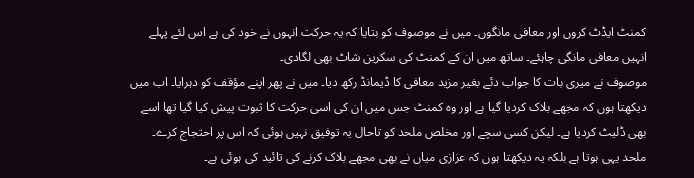کمنٹ ایڈٹ کروں اور معافی مانگوں۔ میں نے موصوف کو بتایا کہ یہ حرکت انہوں نے خود کی ہے اس لئے پہلے انہیں معافی مانگی چاہئے۔ ساتھ میں ان کے کمنٹ کی سکرین شاٹ بھی لگادی۔
موصوف نے میری بات کا جواب دئے بغیر مزید معافی کا ڈیمانڈ رکھ دیا۔ میں نے پھر اپنے مؤقف کو دہرایا۔ اب میں دیکھتا ہوں کہ مجھے بلاک کردیا گیا ہے اور وہ کمنٹ جس میں ان کی اسی حرکت کا ثبوت پیش کیا گیا تھا اسے بھی ڈلیٹ کردیا ہے۔ لیکن کسی سچے اور مخلص ملحد کو تاحال یہ توفیق نہیں ہوئی کہ اس پر احتجاج کرے۔ ملحد یہی ہوتا ہے بلکہ یہ دیکھتا ہوں کہ عزازی میاں نے بھی مجھے بلاک کرنے کی تائید کی ہوئی ہے۔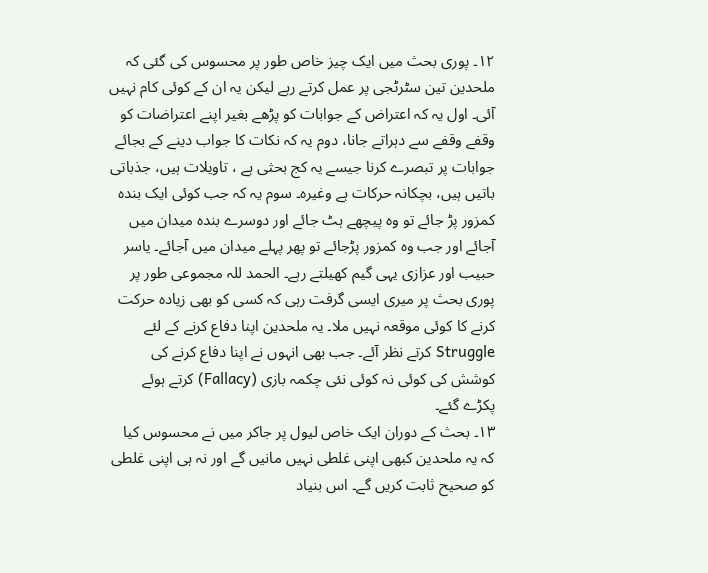۱۲۔ پوری بحث میں ایک چیز خاص طور پر محسوس کی گئی کہ ملحدین تین سٹرٹجی پر عمل کرتے رہے لیکن یہ ان کے کوئی کام نہیں آئی۔ اول یہ کہ اعتراض کے جوابات کو پڑھے بغیر اپنے اعتراضات کو وقفے وقفے سے دہراتے جانا، دوم یہ کہ نکات کا جواب دینے کے بجائے جوابات پر تبصرے کرنا جیسے یہ کج بحثی ہے ، تاویلات ہیں، جذباتی باتیں ہیں، بچکانہ حرکات ہے وغیرہ۔ سوم یہ کہ جب کوئی ایک بندہ کمزور پڑ جائے تو وہ پیچھے ہٹ جائے اور دوسرے بندہ میدان میں آجائے اور جب وہ کمزور پڑجائے تو پھر پہلے میدان میں آجائے۔ یاسر حبیب اور عزازی یہی گیم کھیلتے رہے۔ الحمد للہ مجموعی طور پر پوری بحث پر میری ایسی گرفت رہی کہ کسی کو بھی زیادہ حرکت کرنے کا کوئی موقعہ نہیں ملا۔ یہ ملحدین اپنا دفاع کرنے کے لئے Struggle کرتے نظر آئے۔ جب بھی انہوں نے اپنا دفاع کرنے کی کوشش کی کوئی نہ کوئی نئی چکمہ بازی (Fallacy) کرتے ہوئے پکڑے گئے۔
۱۳۔ بحث کے دوران ایک خاص لیول پر جاکر میں نے محسوس کیا کہ یہ ملحدین کبھی اپنی غلطی نہیں مانیں گے اور نہ ہی اپنی غلطی کو صحیح ثابت کریں گے۔ اس بنیاد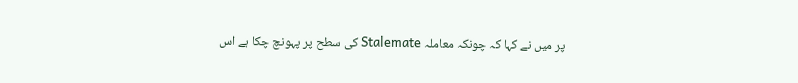پر میں نے کہا کہ چونکہ معاملہ Stalemate کی سطح پر پہونچ چکا ہے اس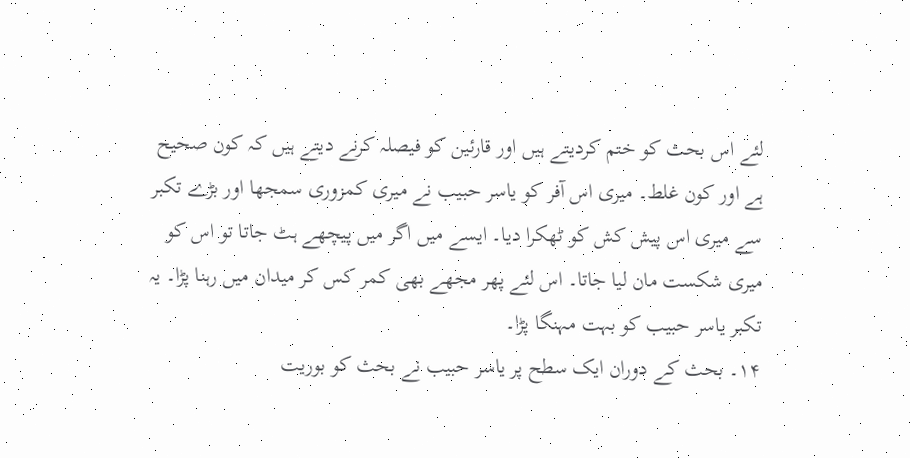لئے اس بحث کو ختم کردیتے ہیں اور قارئین کو فیصلہ کرنے دیتے ہیں کہ کون صحیح ہے اور کون غلط۔ میری اس آفر کو یاسر حبیب نے میری کمزوری سمجھا اور بڑے تکبر سے میری اس پیش کش کو ٹھکرا دیا۔ ایسے میں اگر میں پیچھے ہٹ جاتا تو اس کو میری شکست مان لیا جاتا۔ اس لئے پھر مجھے بھی کمر کس کر میدان میں رہنا پڑا۔ یہ تکبر یاسر حبیب کو بہت مہنگا پڑا۔
۱۴۔ بحث کے دوران ایک سطح پر یاسر حبیب نے بحث کو بوریت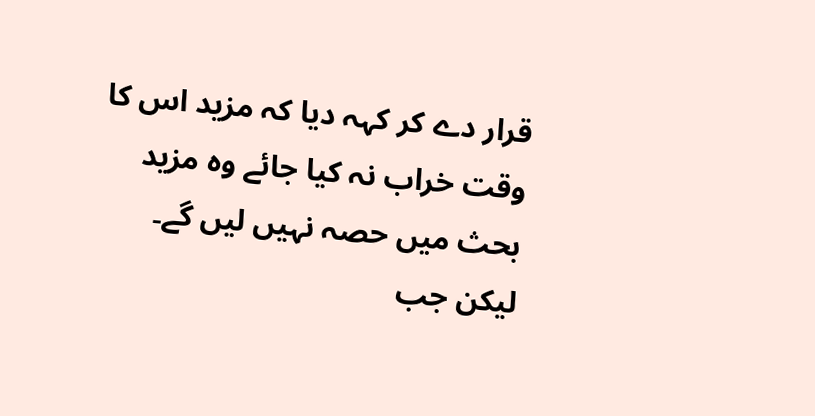قرار دے کر کہہ دیا کہ مزید اس کا وقت خراب نہ کیا جائے وہ مزید بحث میں حصہ نہیں لیں گے۔ لیکن جب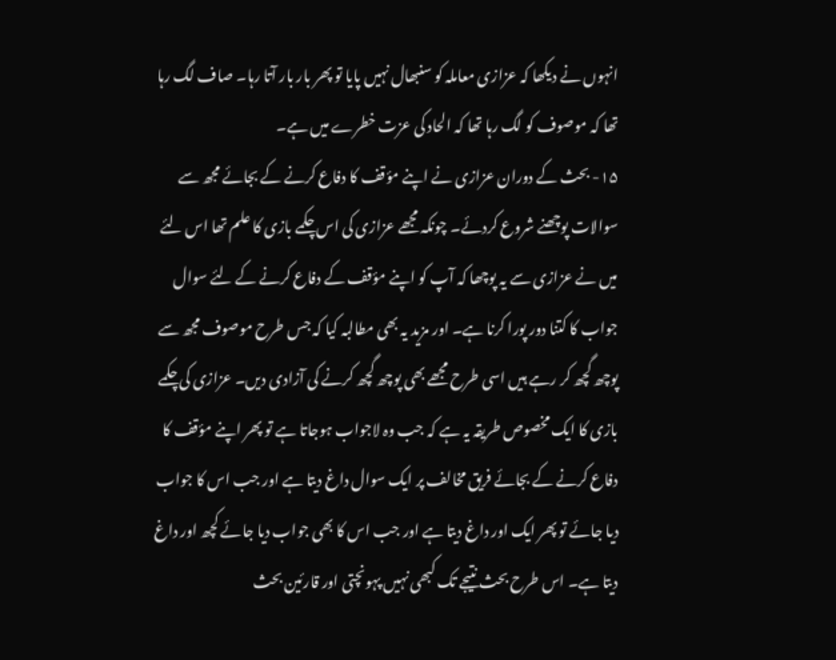انہوں نے دیکھا کہ عزازی معاملہ کو سنبھال نہیں پایا تو پھر بار بار آتا رہا۔ صاف لگ رہا تھا کہ موصوف کو لگ رہا تھا کہ الحاد کی عزت خطرے میں ہے۔
۱۵- بحث کے دوران عزازی نے اپنے مؤقف کا دفاع کرنے کے بجائے مجھ سے سوالات پوچھنے شروع کردئے۔ چونکہ مجھے عزازی کی اس چکمے بازی کا علم تھا اس لئے میں نے عزازی سے یہ پوچھا کہ آپ کو اپنے مؤقف کے دفاع کرنے کے لئے سوال جواب کا کتنا دور پورا کرنا ہے۔ اور مزید یہ بھی مطالبہ کیا کہ جس طرح موصوف مجھ سے پوچھ گچھ کر رہے ہیں اسی طرح مجھے بھی پوچھ گچھ کرنے کی آزادی دیں۔ عزازی کی چکمے بازی کا ایک مخصوص طریقہ یہ ہے کہ جب وہ لاجواب ہوجاتا ہے تو پھر اپنے مؤقف کا دفاع کرنے کے بجائے فریق مخالف پر ایک سوال داغ دیتا ہے اور جب اس کا جواب دیا جائے تو پھر ایک اور داغ دیتا ہے اور جب اس کا بھی جواب دیا جائے کچھ اور داغ دیتا ہے۔ اس طرح بحث نتیجے تک کبھی نہیں پہونچتی اور قارئین بحث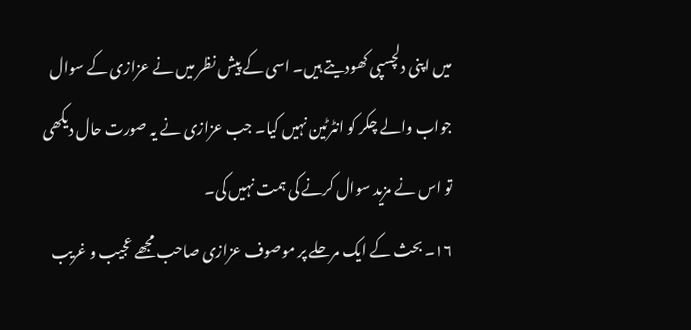میں اپنی دلچسپی کھودیتے ہیں۔ اسی کے پیش نظر میں نے عزازی کے سوال جواب والے چکر کو انٹرٹین نہیں کیا۔ جب عزازی نے یہ صورت حال دیکھی تو اس نے مزید سوال کرنے کی ہمت نہیں کی۔
۱۶۔ بحث کے ایک مرحلے پر موصوف عزازی صاحب مجھے عجیب و غریب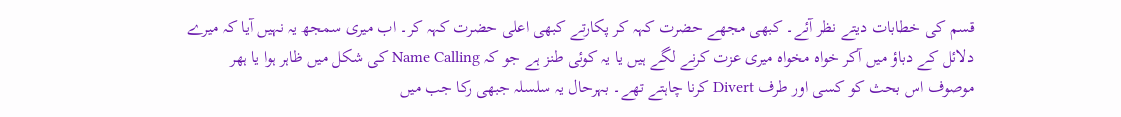قسم کی خطابات دیتے نظر آئے۔ کبھی مجھے حضرت کہہ کر پکارتے کبھی اعلی حضرت کہہ کر۔ اب میری سمجھ یہ نہیں آیا کہ میرے دلائل کے دباؤ میں آکر خواہ مخواہ میری عزت کرنے لگے ہیں یا یہ کوئی طنز ہے جو کہ Name Calling کی شکل میں ظاہر ہوا یا ہھر موصوف اس بحث کو کسی اور طرف Divert کرنا چاہتے تھے۔ بہرحال یہ سلسلہ جبھی رکا جب میں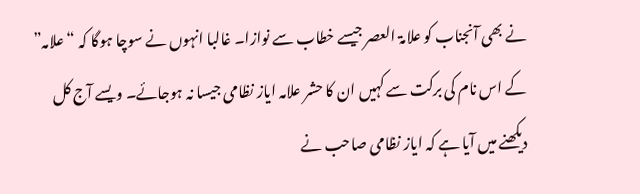نے بھی آنجناب کو علامۃ العصر جیسے خطاب سے نوازا۔ غالبا انہوں نے سوچا ہوگا کہ “علامہ” کے اس نام کی برکت سے کہیں ان کا حشر علامہ ایاز نظامی جیسا نہ ہوجائے۔ ویسے آج کل دیکھنے میں آیا ہے کہ ایاز نظامی صاحب نے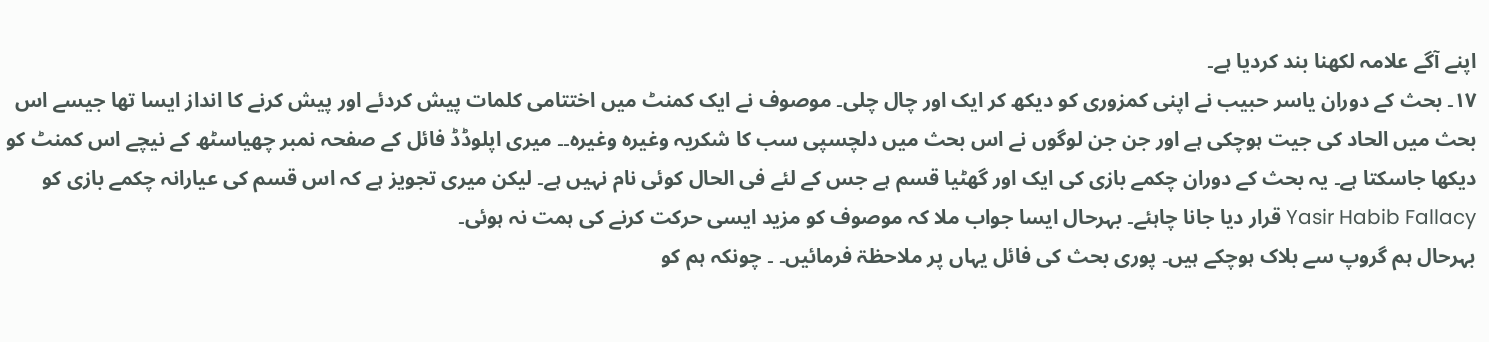اپنے آگے علامہ لکھنا بند کردیا ہے۔
۱۷۔ بحث کے دوران یاسر حبیب نے اپنی کمزوری کو دیکھ کر ایک اور چال چلی۔ موصوف نے ایک کمنٹ میں اختتامی کلمات پیش کردئے اور پیش کرنے کا انداز ایسا تھا جیسے اس بحث میں الحاد کی جیت ہوچکی ہے اور جن جن لوگوں نے اس بحث میں دلچسپی سب کا شکریہ وغیرہ وغیرہ۔۔ میری اپلوڈڈ فائل کے صفحہ نمبر چھیاسٹھ کے نیچے اس کمنٹ کو دیکھا جاسکتا ہے۔ یہ بحث کے دوران چکمے بازی کی ایک اور گھٹیا قسم ہے جس کے لئے فی الحال کوئی نام نہیں ہے۔ لیکن میری تجویز ہے کہ اس قسم کی عیارانہ چکمے بازی کو Yasir Habib Fallacy قرار دیا جانا چاہئے۔ بہرحال ایسا جواب ملا کہ موصوف کو مزید ایسی حرکت کرنے کی ہمت نہ ہوئی۔
بہرحال ہم گروپ سے بلاک ہوچکے ہیں۔ پوری بحث کی فائل یہاں پر ملاحظۃ فرمائیں۔ ۔ چونکہ ہم کو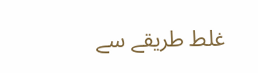غلط طریقے سے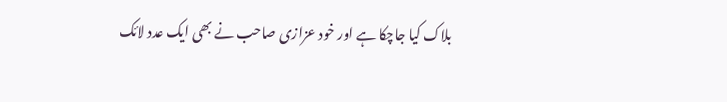بلاک کیا جاچکا ہے اور خود عزازی صاحب نے بھی ایک عدد لائک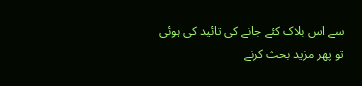سے اس بلاک کئے جانے کی تائید کی ہوئی تو پھر مزید بحث کرنے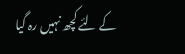کے لئے کچھ نہیں رہ گیا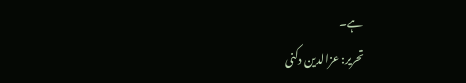ہے۔
تحریر: عزالدین دکنی